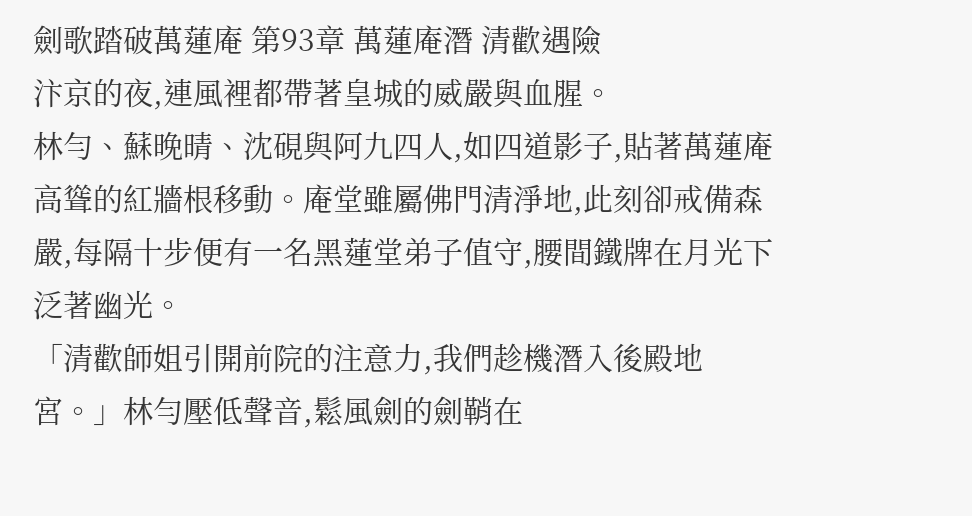劍歌踏破萬蓮庵 第93章 萬蓮庵潛 清歡遇險
汴京的夜,連風裡都帶著皇城的威嚴與血腥。
林勻、蘇晚晴、沈硯與阿九四人,如四道影子,貼著萬蓮庵高聳的紅牆根移動。庵堂雖屬佛門清淨地,此刻卻戒備森嚴,每隔十步便有一名黑蓮堂弟子值守,腰間鐵牌在月光下泛著幽光。
「清歡師姐引開前院的注意力,我們趁機潛入後殿地宮。」林勻壓低聲音,鬆風劍的劍鞘在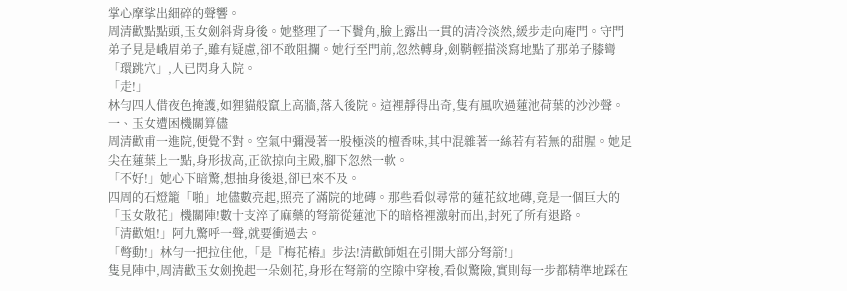掌心摩挲出細碎的聲響。
周清歡點點頭,玉女劍斜背身後。她整理了一下鬢角,臉上露出一貫的清冷淡然,緩步走向庵門。守門弟子見是峨眉弟子,雖有疑慮,卻不敢阻攔。她行至門前,忽然轉身,劍鞘輕描淡寫地點了那弟子膝彎「環跳穴」,人已閃身入院。
「走!」
林勻四人借夜色掩護,如狸貓般竄上高牆,落入後院。這裡靜得出奇,隻有風吹過蓮池荷葉的沙沙聲。
一、玉女遭困機關算儘
周清歡甫一進院,便覺不對。空氣中彌漫著一股極淡的檀香味,其中混雜著一絲若有若無的甜腥。她足尖在蓮葉上一點,身形拔高,正欲掠向主殿,腳下忽然一軟。
「不好!」她心下暗驚,想抽身後退,卻已來不及。
四周的石燈籠「啪」地儘數亮起,照亮了滿院的地磚。那些看似尋常的蓮花紋地磚,竟是一個巨大的「玉女散花」機關陣!數十支淬了麻藥的弩箭從蓮池下的暗格裡激射而出,封死了所有退路。
「清歡姐!」阿九驚呼一聲,就要衝過去。
「彆動!」林勻一把拉住他,「是『梅花樁』步法!清歡師姐在引開大部分弩箭!」
隻見陣中,周清歡玉女劍挽起一朵劍花,身形在弩箭的空隙中穿梭,看似驚險,實則每一步都精準地踩在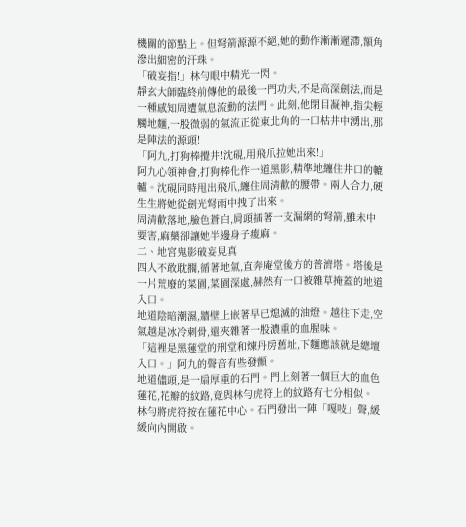機關的節點上。但弩箭源源不絕,她的動作漸漸遲滯,額角滲出細密的汗珠。
「破妄指!」林勻眼中精光一閃。
靜玄大師臨終前傳他的最後一門功夫,不是高深劍法,而是一種感知周遭氣息流動的法門。此刻,他閉目凝神,指尖輕觸地麵,一股微弱的氣流正從東北角的一口枯井中湧出,那是陣法的源頭!
「阿九,打狗棒攪井!沈硯,用飛爪拉她出來!」
阿九心領神會,打狗棒化作一道黑影,精準地纏住井口的轆轤。沈硯同時甩出飛爪,纏住周清歡的腰帶。兩人合力,硬生生將她從劍光弩雨中拽了出來。
周清歡落地,臉色蒼白,肩頭插著一支漏網的弩箭,雖未中要害,麻藥卻讓她半邊身子痠麻。
二、地宮鬼影破妄見真
四人不敢耽擱,循著地氣,直奔庵堂後方的普濟塔。塔後是一片荒廢的菜園,菜園深處,赫然有一口被雜草掩蓋的地道入口。
地道陰暗潮濕,牆壁上嵌著早已熄滅的油燈。越往下走,空氣越是冰冷刺骨,還夾雜著一股濃重的血腥味。
「這裡是黑蓮堂的刑堂和煉丹房舊址,下麵應該就是總壇入口。」阿九的聲音有些發顫。
地道儘頭,是一扇厚重的石門。門上刻著一個巨大的血色蓮花,花瓣的紋路,竟與林勻虎符上的紋路有七分相似。
林勻將虎符按在蓮花中心。石門發出一陣「嘎吱」聲,緩緩向內開啟。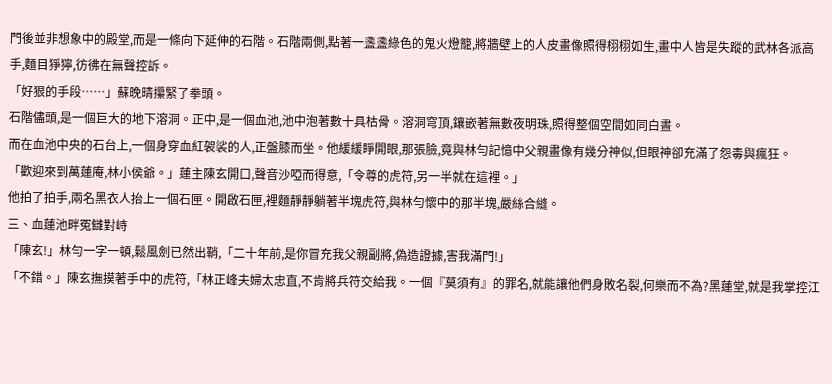門後並非想象中的殿堂,而是一條向下延伸的石階。石階兩側,點著一盞盞綠色的鬼火燈籠,將牆壁上的人皮畫像照得栩栩如生,畫中人皆是失蹤的武林各派高手,麵目猙獰,彷彿在無聲控訴。
「好狠的手段……」蘇晚晴攥緊了拳頭。
石階儘頭,是一個巨大的地下溶洞。正中,是一個血池,池中泡著數十具枯骨。溶洞穹頂,鑲嵌著無數夜明珠,照得整個空間如同白晝。
而在血池中央的石台上,一個身穿血紅袈裟的人,正盤膝而坐。他緩緩睜開眼,那張臉,竟與林勻記憶中父親畫像有幾分神似,但眼神卻充滿了怨毒與瘋狂。
「歡迎來到萬蓮庵,林小侯爺。」蓮主陳玄開口,聲音沙啞而得意,「令尊的虎符,另一半就在這裡。」
他拍了拍手,兩名黑衣人抬上一個石匣。開啟石匣,裡麵靜靜躺著半塊虎符,與林勻懷中的那半塊,嚴絲合縫。
三、血蓮池畔冤讎對峙
「陳玄!」林勻一字一頓,鬆風劍已然出鞘,「二十年前,是你冒充我父親副將,偽造證據,害我滿門!」
「不錯。」陳玄撫摸著手中的虎符,「林正峰夫婦太忠直,不肯將兵符交給我。一個『莫須有』的罪名,就能讓他們身敗名裂,何樂而不為?黑蓮堂,就是我掌控江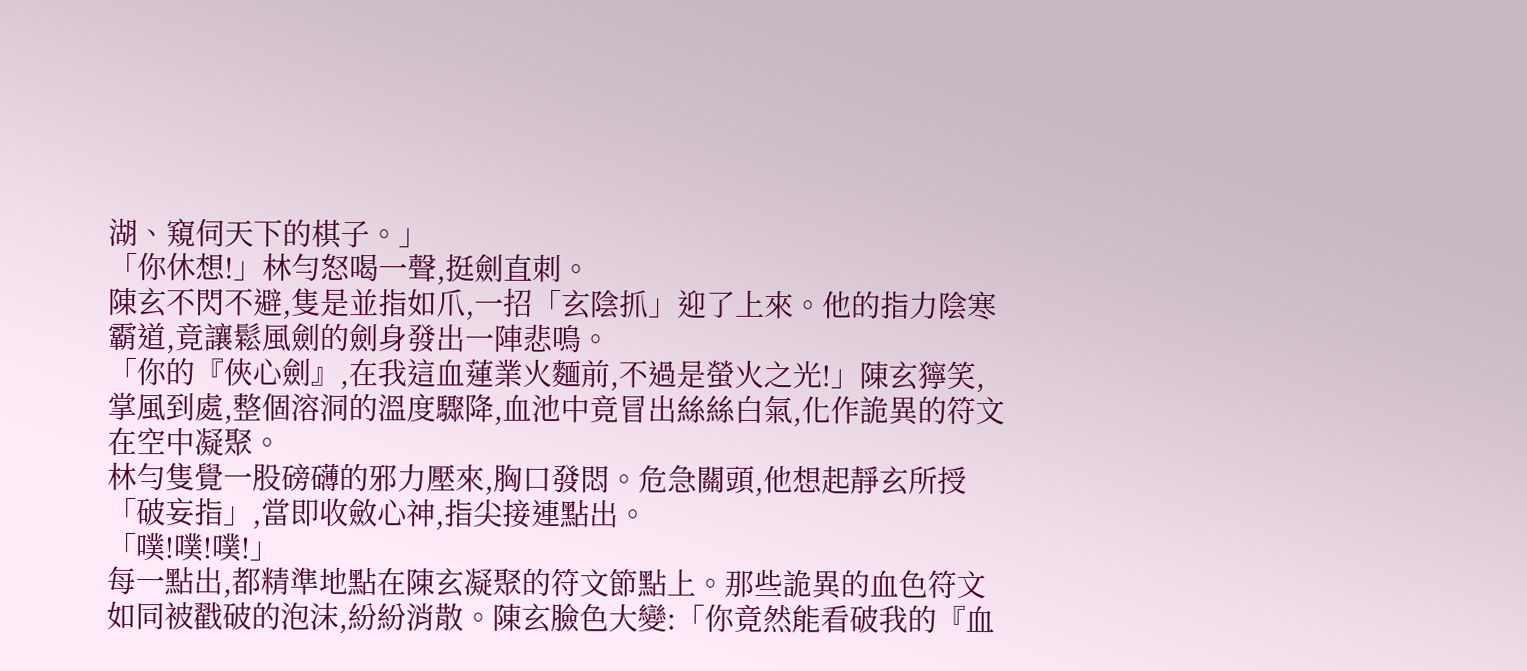湖、窺伺天下的棋子。」
「你休想!」林勻怒喝一聲,挺劍直刺。
陳玄不閃不避,隻是並指如爪,一招「玄陰抓」迎了上來。他的指力陰寒霸道,竟讓鬆風劍的劍身發出一陣悲鳴。
「你的『俠心劍』,在我這血蓮業火麵前,不過是螢火之光!」陳玄獰笑,掌風到處,整個溶洞的溫度驟降,血池中竟冒出絲絲白氣,化作詭異的符文在空中凝聚。
林勻隻覺一股磅礴的邪力壓來,胸口發悶。危急關頭,他想起靜玄所授「破妄指」,當即收斂心神,指尖接連點出。
「噗!噗!噗!」
每一點出,都精準地點在陳玄凝聚的符文節點上。那些詭異的血色符文如同被戳破的泡沫,紛紛消散。陳玄臉色大變:「你竟然能看破我的『血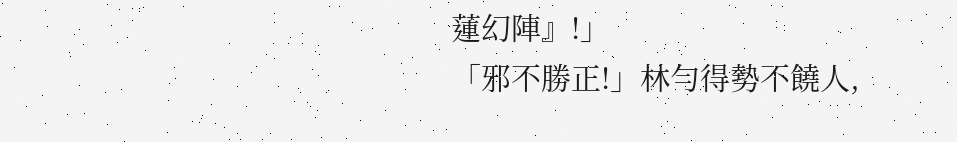蓮幻陣』!」
「邪不勝正!」林勻得勢不饒人,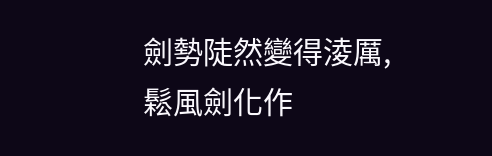劍勢陡然變得淩厲,鬆風劍化作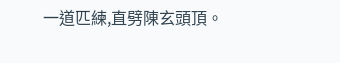一道匹練,直劈陳玄頭頂。